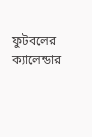ফুটবলের ক্যালেন্ডার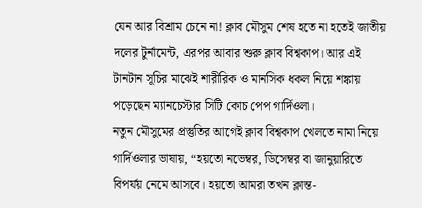যেন আর বিশ্রাম চেনে না! ক্লাব মৌসুম শেষ হতে না হতেই জাতীয় দলের টুর্নামেন্ট, এরপর আবার শুরু ক্লাব বিশ্বকাপ। আর এই টানটান সূচির মাঝেই শারীরিক ও মানসিক ধকল নিয়ে শঙ্কায় পড়েছেন ম্যানচেস্টার সিটি কোচ পেপ গার্দিওলা।
নতুন মৌসুমের প্রস্তুতির আগেই ক্লাব বিশ্বকাপ খেলতে নামা নিয়ে গার্দিওলার ভাষায়, “হয়তো নভেম্বর, ডিসেম্বর বা জানুয়ারিতে বিপর্যয় নেমে আসবে। হয়তো আমরা তখন ক্লান্ত-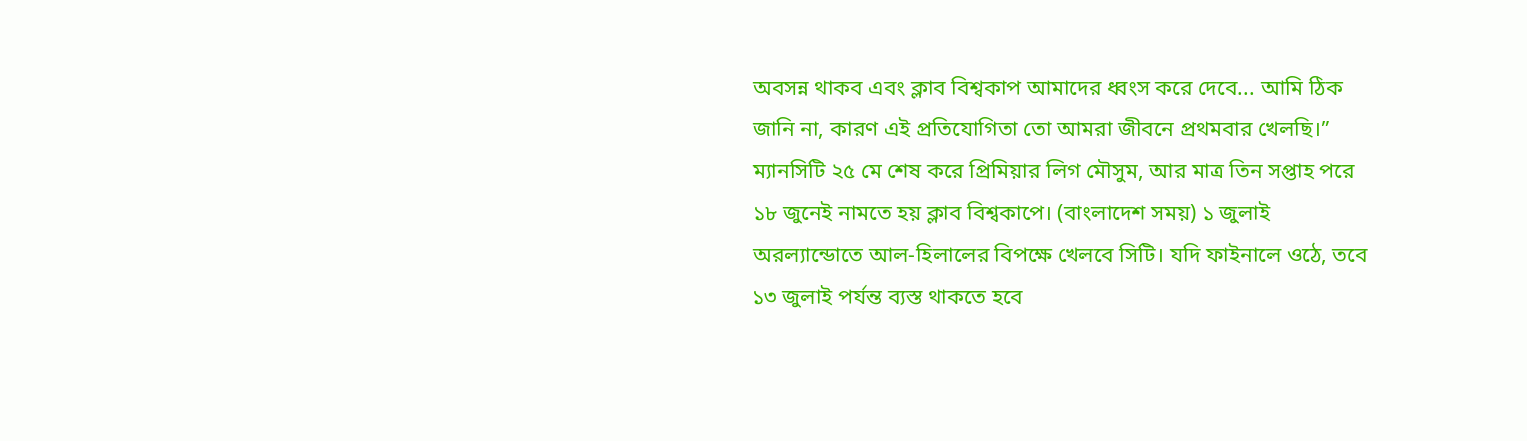অবসন্ন থাকব এবং ক্লাব বিশ্বকাপ আমাদের ধ্বংস করে দেবে... আমি ঠিক জানি না, কারণ এই প্রতিযোগিতা তো আমরা জীবনে প্রথমবার খেলছি।”
ম্যানসিটি ২৫ মে শেষ করে প্রিমিয়ার লিগ মৌসুম, আর মাত্র তিন সপ্তাহ পরে ১৮ জুনেই নামতে হয় ক্লাব বিশ্বকাপে। (বাংলাদেশ সময়) ১ জুলাই অরল্যান্ডোতে আল-হিলালের বিপক্ষে খেলবে সিটি। যদি ফাইনালে ওঠে, তবে ১৩ জুলাই পর্যন্ত ব্যস্ত থাকতে হবে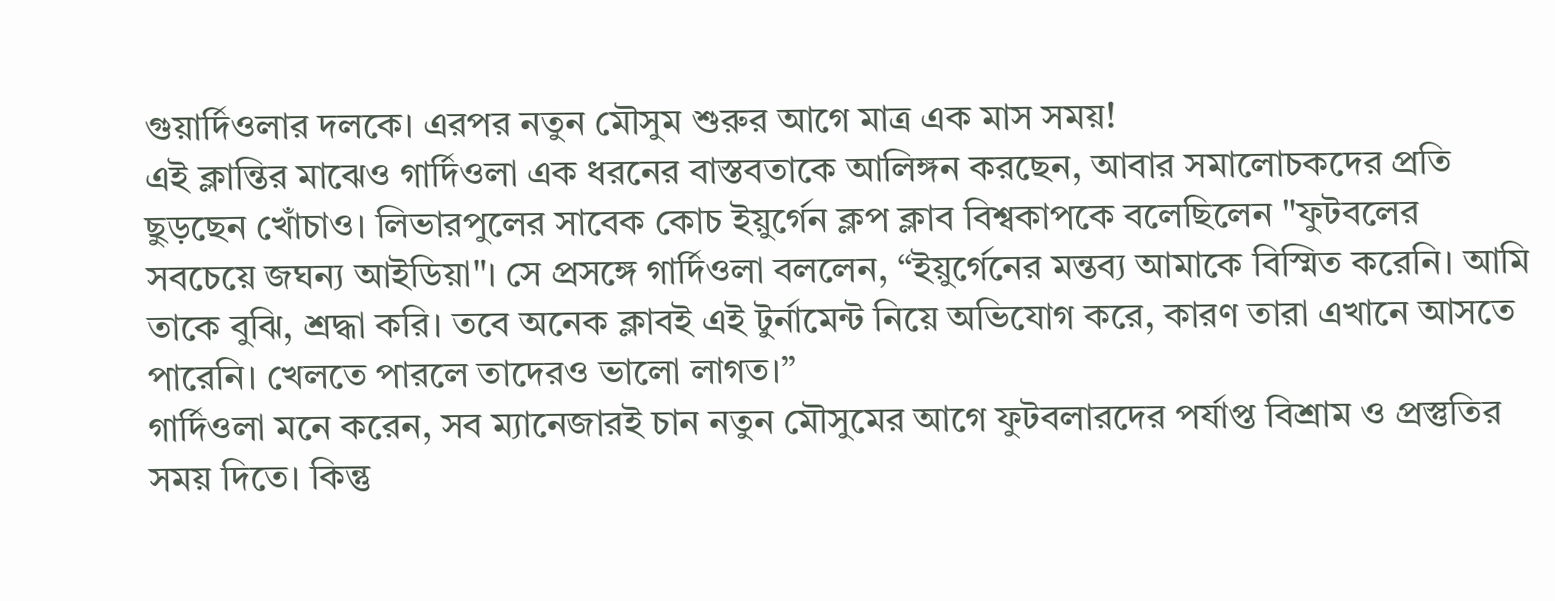গুয়ার্দিওলার দলকে। এরপর নতুন মৌসুম শুরুর আগে মাত্র এক মাস সময়!
এই ক্লান্তির মাঝেও গার্দিওলা এক ধরনের বাস্তবতাকে আলিঙ্গন করছেন, আবার সমালোচকদের প্রতি ছুড়ছেন খোঁচাও। লিভারপুলের সাবেক কোচ ইয়ুর্গেন ক্লপ ক্লাব বিশ্বকাপকে বলেছিলেন "ফুটবলের সবচেয়ে জঘন্য আইডিয়া"। সে প্রসঙ্গে গার্দিওলা বললেন, “ইয়ুর্গেনের মন্তব্য আমাকে বিস্মিত করেনি। আমি তাকে বুঝি, শ্রদ্ধা করি। তবে অনেক ক্লাবই এই টুর্নামেন্ট নিয়ে অভিযোগ করে, কারণ তারা এখানে আসতে পারেনি। খেলতে পারলে তাদেরও ভালো লাগত।”
গার্দিওলা মনে করেন, সব ম্যানেজারই চান নতুন মৌসুমের আগে ফুটবলারদের পর্যাপ্ত বিশ্রাম ও প্রস্তুতির সময় দিতে। কিন্তু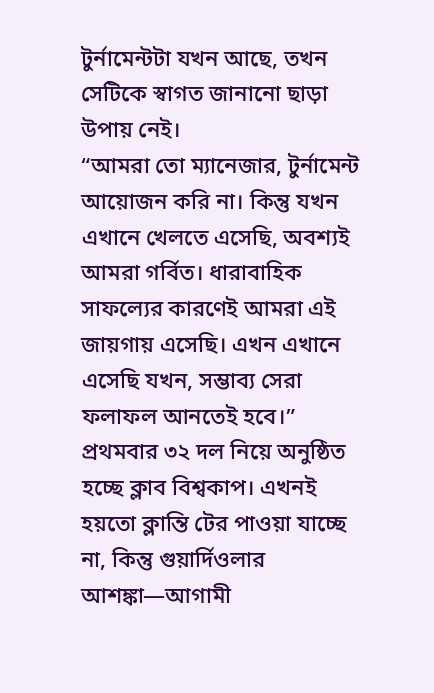টুর্নামেন্টটা যখন আছে, তখন সেটিকে স্বাগত জানানো ছাড়া উপায় নেই।
“আমরা তো ম্যানেজার, টুর্নামেন্ট আয়োজন করি না। কিন্তু যখন এখানে খেলতে এসেছি, অবশ্যই আমরা গর্বিত। ধারাবাহিক সাফল্যের কারণেই আমরা এই জায়গায় এসেছি। এখন এখানে এসেছি যখন, সম্ভাব্য সেরা ফলাফল আনতেই হবে।”
প্রথমবার ৩২ দল নিয়ে অনুষ্ঠিত হচ্ছে ক্লাব বিশ্বকাপ। এখনই হয়তো ক্লান্তি টের পাওয়া যাচ্ছে না, কিন্তু গুয়ার্দিওলার আশঙ্কা—আগামী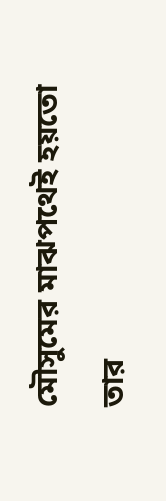মৌসুমের মাঝপথেই হয়তো তার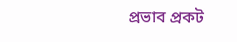প্রভাব প্রকট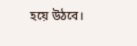হয়ে উঠবে।